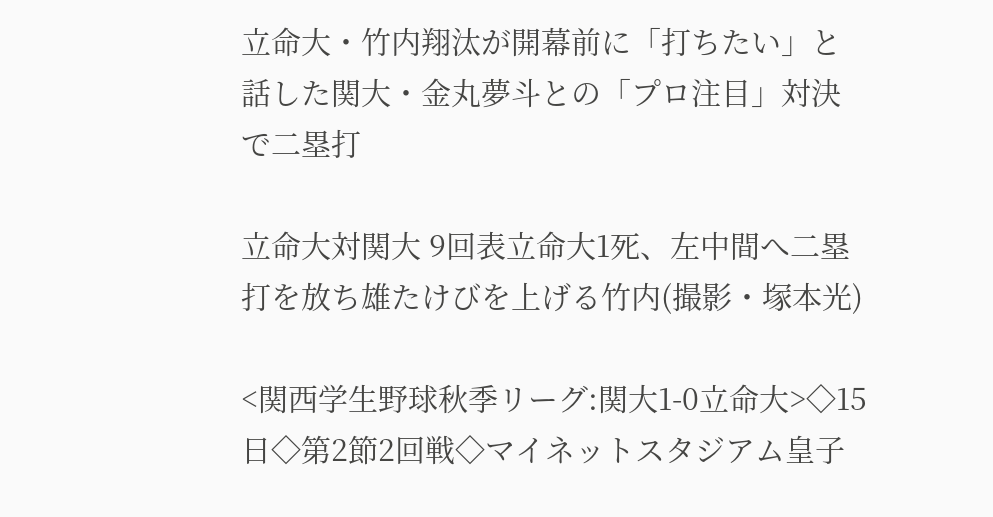立命大・竹内翔汰が開幕前に「打ちたい」と話した関大・金丸夢斗との「プロ注目」対決で二塁打

立命大対関大 9回表立命大1死、左中間へ二塁打を放ち雄たけびを上げる竹内(撮影・塚本光)

<関西学生野球秋季リーグ:関大1-0立命大>◇15日◇第2節2回戦◇マイネットスタジアム皇子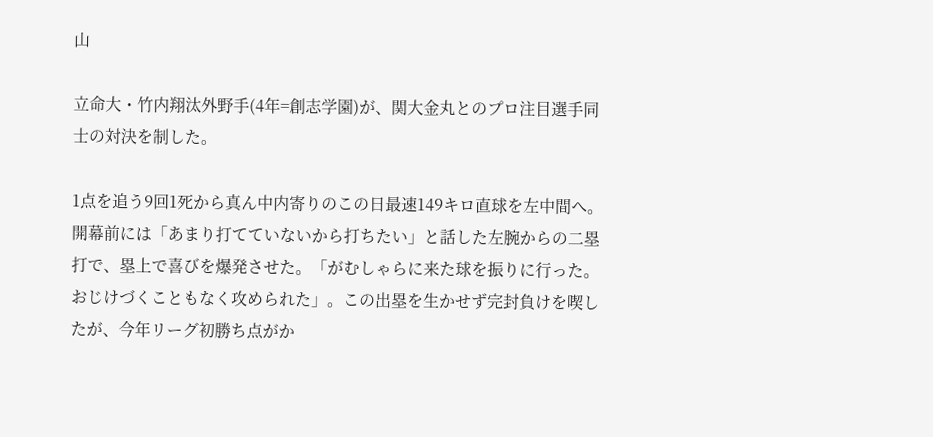山

立命大・竹内翔汰外野手(4年=創志学園)が、関大金丸とのプロ注目選手同士の対決を制した。

1点を追う9回1死から真ん中内寄りのこの日最速149キロ直球を左中間へ。開幕前には「あまり打てていないから打ちたい」と話した左腕からの二塁打で、塁上で喜びを爆発させた。「がむしゃらに来た球を振りに行った。おじけづくこともなく攻められた」。この出塁を生かせず完封負けを喫したが、今年リーグ初勝ち点がか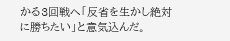かる3回戦へ「反省を生かし絶対に勝ちたい」と意気込んだ。